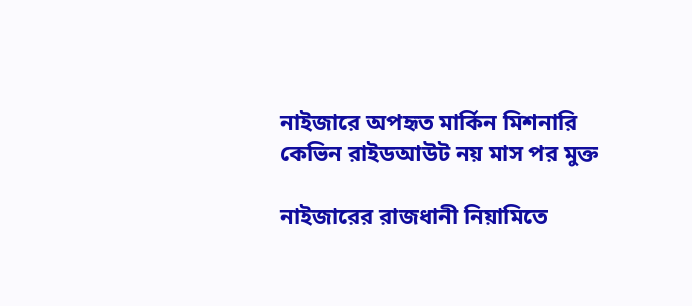নাইজারে অপহৃত মার্কিন মিশনারি কেভিন রাইডআউট নয় মাস পর মুক্ত

নাইজারের রাজধানী নিয়ামিতে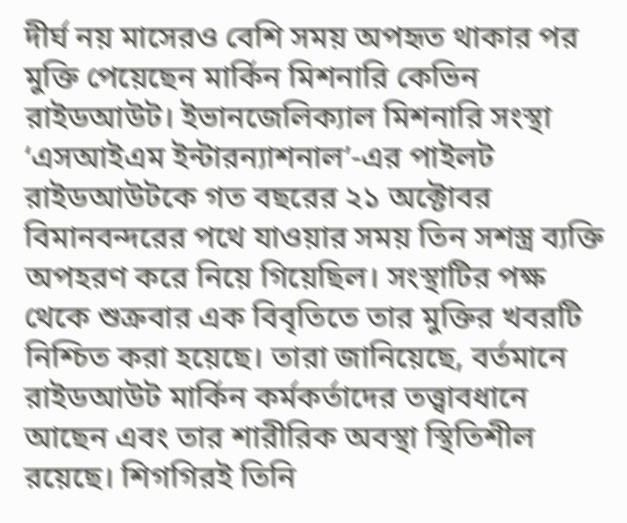দীর্ঘ নয় মাসেরও বেশি সময় অপহৃত থাকার পর মুক্তি পেয়েছেন মার্কিন মিশনারি কেভিন রাইডআউট। ইভানজেলিক্যাল মিশনারি সংস্থা ‘এসআইএম ইন্টারন্যাশনাল’-এর পাইলট রাইডআউটকে গত বছরের ২১ অক্টোবর বিমানবন্দরের পথে যাওয়ার সময় তিন সশস্ত্র ব্যক্তি অপহরণ করে নিয়ে গিয়েছিল। সংস্থাটির পক্ষ থেকে শুক্রবার এক বিবৃতিতে তার মুক্তির খবরটি নিশ্চিত করা হয়েছে। তারা জানিয়েছে, বর্তমানে রাইডআউট মার্কিন কর্মকর্তাদের তত্ত্বাবধানে আছেন এবং তার শারীরিক অবস্থা স্থিতিশীল রয়েছে। শিগগিরই তিনি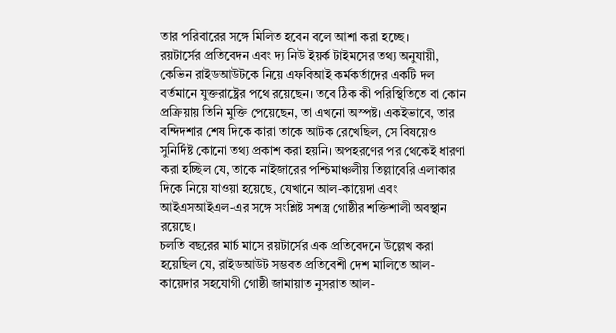তার পরিবারের সঙ্গে মিলিত হবেন বলে আশা করা হচ্ছে।
রয়টার্সের প্রতিবেদন এবং দ্য নিউ ইয়র্ক টাইমসের তথ্য অনুযায়ী, কেভিন রাইডআউটকে নিয়ে এফবিআই কর্মকর্তাদের একটি দল বর্তমানে যুক্তরাষ্ট্রের পথে রয়েছেন। তবে ঠিক কী পরিস্থিতিতে বা কোন প্রক্রিয়ায় তিনি মুক্তি পেয়েছেন, তা এখনো অস্পষ্ট। একইভাবে, তার বন্দিদশার শেষ দিকে কারা তাকে আটক রেখেছিল, সে বিষয়েও সুনির্দিষ্ট কোনো তথ্য প্রকাশ করা হয়নি। অপহরণের পর থেকেই ধারণা করা হচ্ছিল যে, তাকে নাইজারের পশ্চিমাঞ্চলীয় তিল্লাবেরি এলাকার দিকে নিয়ে যাওয়া হয়েছে, যেখানে আল-কায়েদা এবং আইএসআইএল-এর সঙ্গে সংশ্লিষ্ট সশস্ত্র গোষ্ঠীর শক্তিশালী অবস্থান রয়েছে।
চলতি বছরের মার্চ মাসে রয়টার্সের এক প্রতিবেদনে উল্লেখ করা হয়েছিল যে, রাইডআউট সম্ভবত প্রতিবেশী দেশ মালিতে আল-কায়েদার সহযোগী গোষ্ঠী জামায়াত নুসরাত আল-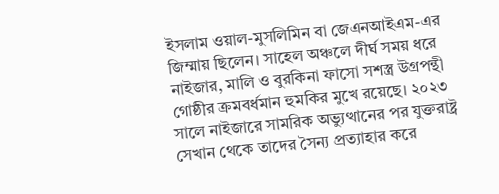ইসলাম ওয়াল-মুসলিমিন বা জেএনআইএম-এর জিম্মায় ছিলেন। সাহেল অঞ্চলে দীর্ঘ সময় ধরে নাইজার, মালি ও বুরকিনা ফাসো সশস্ত্র উগ্রপন্থী গোষ্ঠীর ক্রমবর্ধমান হুমকির মুখে রয়েছে। ২০২৩ সালে নাইজারে সামরিক অভ্যুত্থানের পর যুক্তরাষ্ট্র সেখান থেকে তাদের সৈন্য প্রত্যাহার করে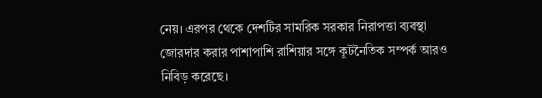নেয়। এরপর থেকে দেশটির সামরিক সরকার নিরাপত্তা ব্যবস্থা জোরদার করার পাশাপাশি রাশিয়ার সঙ্গে কূটনৈতিক সম্পর্ক আরও নিবিড় করেছে।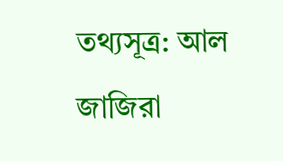তথ্যসূত্র: আল জাজিরা